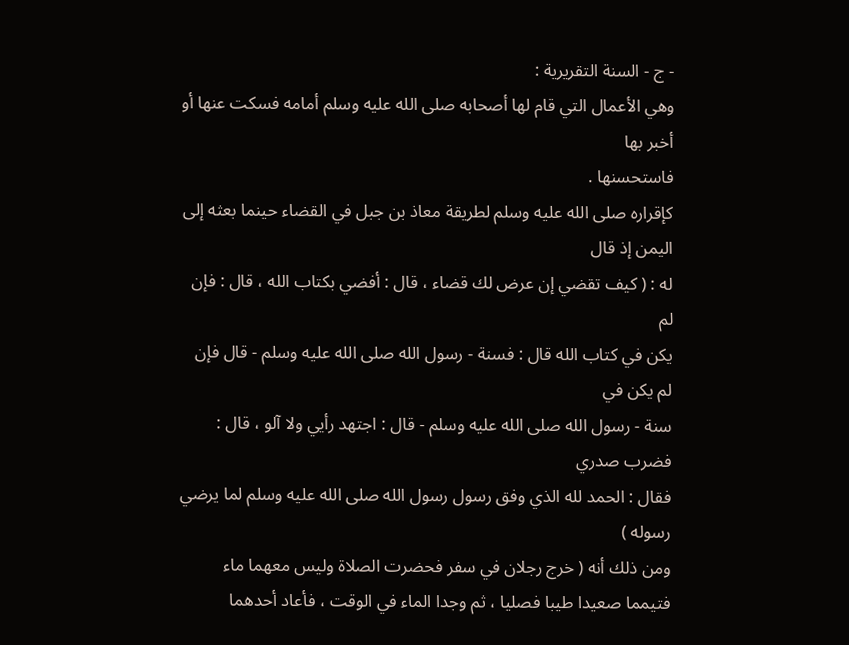- ج - السنة التقريرية :
وهي الأعمال التي قام لها أصحابه صلى الله عليه وسلم أمامه فسكت عنها أو أخبر بها
فاستحسنها .
كإقراره صلى الله عليه وسلم لطريقة معاذ بن جبل في القضاء حينما بعثه إلى اليمن إذ قال
له : ( كيف تقضي إن عرض لك قضاء ، قال : أفضي بكتاب الله ، قال : فإن لم
يكن في كتاب الله قال : فسنة - رسول الله صلى الله عليه وسلم - قال فإن لم يكن في
سنة - رسول الله صلى الله عليه وسلم - قال : اجتهد رأيي ولا آلو ، قال : فضرب صدري
فقال : الحمد لله الذي وفق رسول رسول الله صلى الله عليه وسلم لما يرضي رسوله )
ومن ذلك أنه ( خرج رجلان في سفر فحضرت الصلاة وليس معهما ماء
فتيمما صعيدا طيبا فصليا ، ثم وجدا الماء في الوقت ، فأعاد أحدهما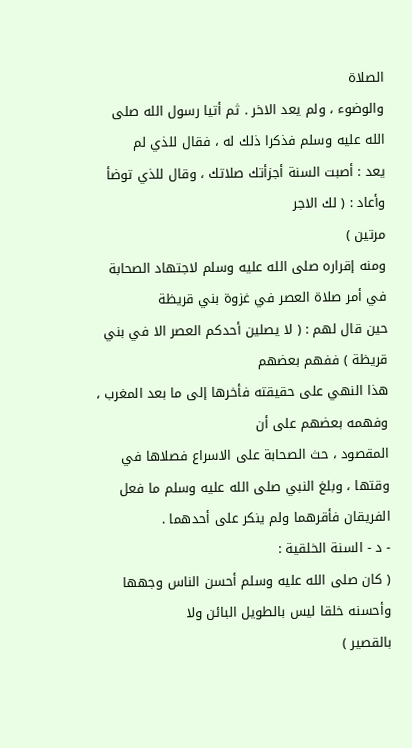الصلاة
والوضوء ، ولم يعد الاخر . ثم أتيا رسول الله صلى الله عليه وسلم فذكرا ذلك له ، فقال للذي لم
يعد : أصبت السنة أجزأتك صلاتك ، وقال للذي توضأ وأعاد : ( لك الاجر
مرتين )
ومنه إقراره صلى الله عليه وسلم لاجتهاد الصحابة في أمر صلاة العصر في غزوة بني قريظة
حين قال لهم : ( لا يصلين أحدكم العصر الا في بني قريظة ) ففهم بعضهم
هذا النهي على حقيقته فأخرها إلى ما بعد المغرب ، وفهمه بعضهم على أن
المقصود ، حث الصحابة على الاسراع فصلاها في وقتها ، وبلغ النبي صلى الله عليه وسلم ما فعل
الفريقان فأقرهما ولم ينكر على أحدهما .
- د - السنة الخلقية :
( كان صلى الله عليه وسلم أحسن الناس وجهها وأحسنه خلقا ليس بالطويل البائن ولا
بالقصير )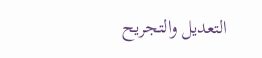التعديل والتجريح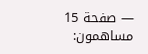— صفحة 15
مساهمون: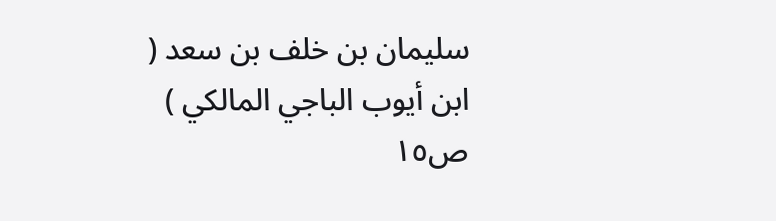سليمان بن خلف بن سعد ( ابن أيوب الباجي المالكي )
ص١٥